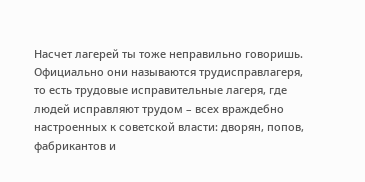Насчет лагерей ты тоже неправильно говоришь. Официально они называются трудисправлагеря, то есть трудовые исправительные лагеря, где людей исправляют трудом – всех враждебно настроенных к советской власти: дворян, попов, фабрикантов и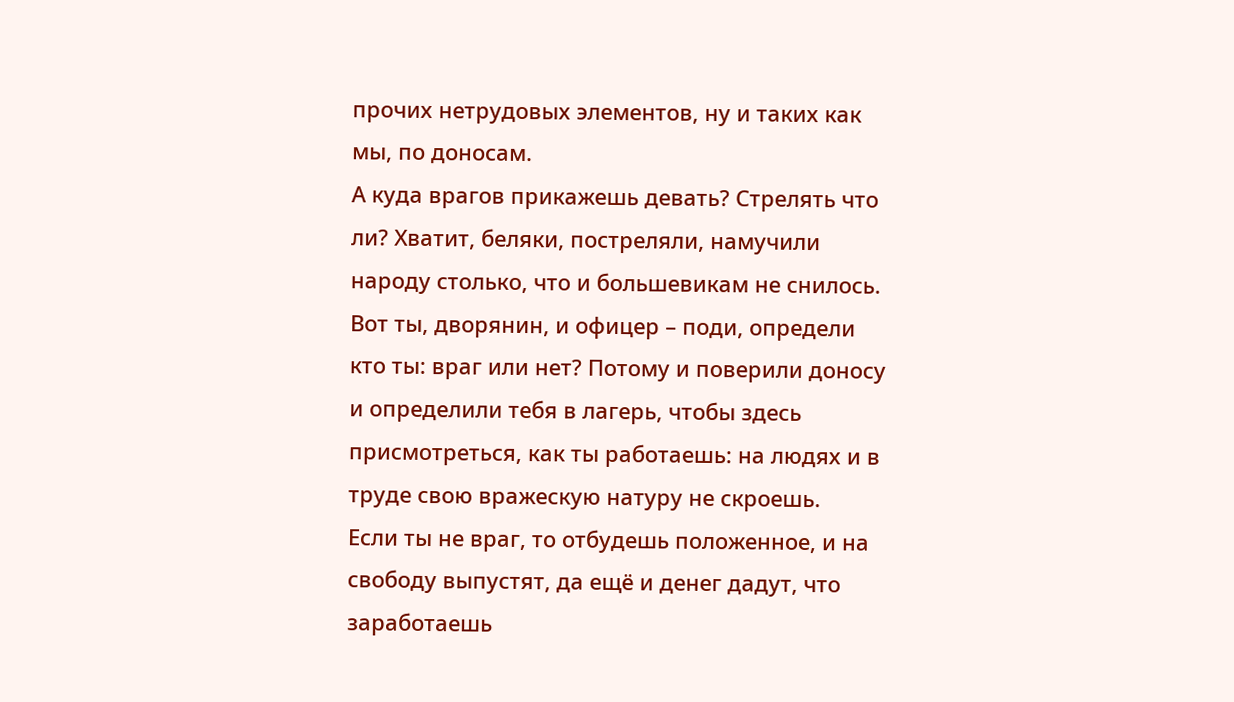прочих нетрудовых элементов, ну и таких как мы, по доносам.
А куда врагов прикажешь девать? Стрелять что ли? Хватит, беляки, постреляли, намучили народу столько, что и большевикам не снилось. Вот ты, дворянин, и офицер – поди, определи кто ты: враг или нет? Потому и поверили доносу и определили тебя в лагерь, чтобы здесь присмотреться, как ты работаешь: на людях и в труде свою вражескую натуру не скроешь.
Если ты не враг, то отбудешь положенное, и на свободу выпустят, да ещё и денег дадут, что заработаешь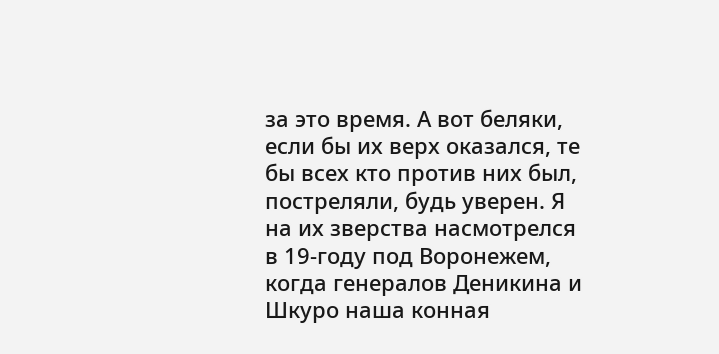за это время. А вот беляки, если бы их верх оказался, те бы всех кто против них был, постреляли, будь уверен. Я на их зверства насмотрелся в 19-году под Воронежем, когда генералов Деникина и Шкуро наша конная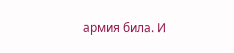армия била. И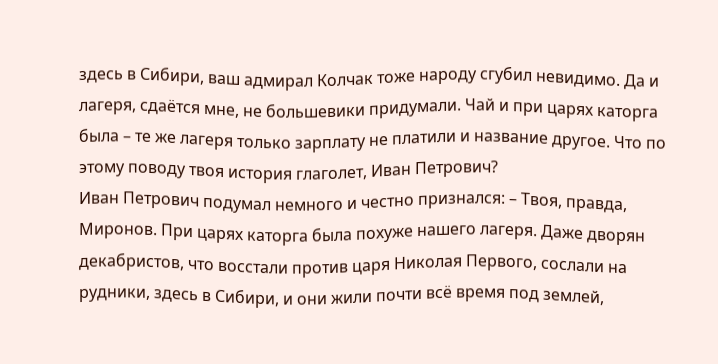здесь в Сибири, ваш адмирал Колчак тоже народу сгубил невидимо. Да и лагеря, сдаётся мне, не большевики придумали. Чай и при царях каторга была – те же лагеря только зарплату не платили и название другое. Что по этому поводу твоя история глаголет, Иван Петрович?
Иван Петрович подумал немного и честно признался: – Твоя, правда, Миронов. При царях каторга была похуже нашего лагеря. Даже дворян декабристов, что восстали против царя Николая Первого, сослали на рудники, здесь в Сибири, и они жили почти всё время под землей,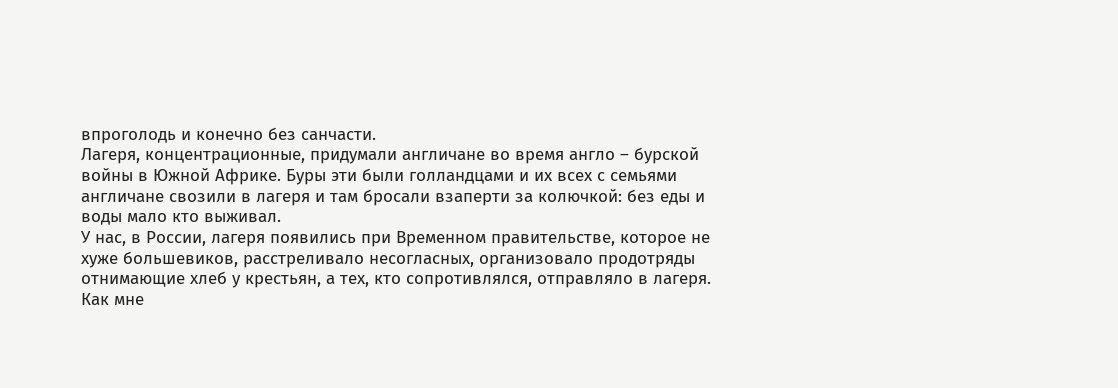впроголодь и конечно без санчасти.
Лагеря, концентрационные, придумали англичане во время англо – бурской войны в Южной Африке. Буры эти были голландцами и их всех с семьями англичане свозили в лагеря и там бросали взаперти за колючкой: без еды и воды мало кто выживал.
У нас, в России, лагеря появились при Временном правительстве, которое не хуже большевиков, расстреливало несогласных, организовало продотряды отнимающие хлеб у крестьян, а тех, кто сопротивлялся, отправляло в лагеря. Как мне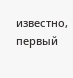известно, первый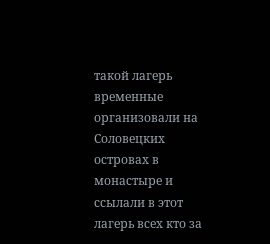такой лагерь временные организовали на Соловецких островах в монастыре и ссылали в этот лагерь всех кто за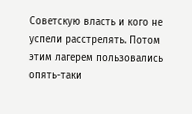Советскую власть и кого не успели расстрелять. Потом этим лагерем пользовались опять-таки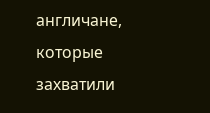англичане, которые захватили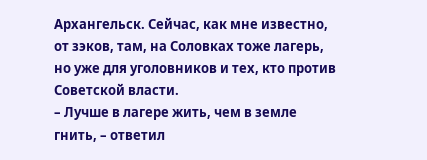Архангельск. Сейчас, как мне известно, от зэков, там, на Соловках тоже лагерь, но уже для уголовников и тех, кто против Советской власти.
– Лучше в лагере жить, чем в земле гнить, – ответил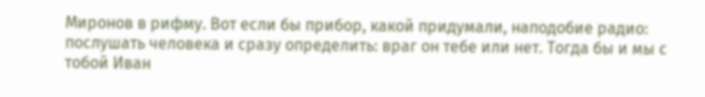Миронов в рифму. Вот если бы прибор, какой придумали, наподобие радио: послушать человека и сразу определить: враг он тебе или нет. Тогда бы и мы с тобой Иван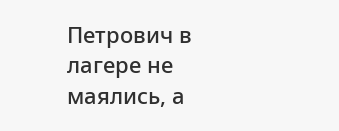Петрович в лагере не маялись, а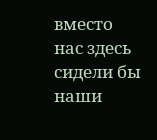вместо нас здесь сидели бы наши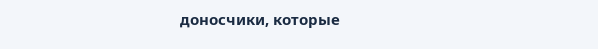доносчики, которые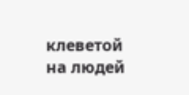клеветой на людей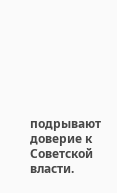подрывают доверие к Советской власти.